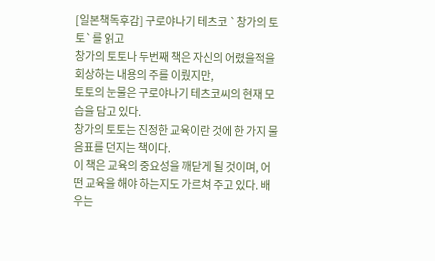[일본책독후감] 구로야나기 테츠코 `창가의 토토`를 읽고
창가의 토토나 두번째 책은 자신의 어렸을적을 회상하는 내용의 주를 이뤘지만,
토토의 눈물은 구로야나기 테츠코씨의 현재 모습을 담고 있다.
창가의 토토는 진정한 교육이란 것에 한 가지 물음표를 던지는 책이다.
이 책은 교육의 중요성을 깨닫게 될 것이며, 어떤 교육을 해야 하는지도 가르쳐 주고 있다. 배우는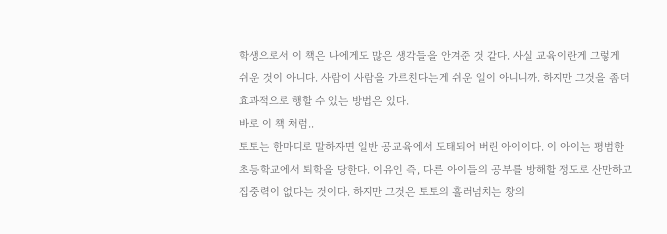학생으로서 이 책은 나에게도 많은 생각들을 안겨준 것 같다. 사실 교육이란게 그렇게 쉬운 것이 아니다. 사람이 사람을 가르친다는게 쉬운 일이 아니니까. 하지만 그것을 좀더 효과적으로 행할 수 있는 방법은 있다.
바로 이 책 처럼..
토토는 한마디로 말하자면 일반 공교육에서 도태되어 버린 아이이다. 이 아이는 평범한 초등학교에서 퇴학을 당한다. 이유인 즉, 다른 아이들의 공부를 방해할 정도로 산만하고 집중력이 없다는 것이다. 하지만 그것은 토토의 흘러넘치는 창의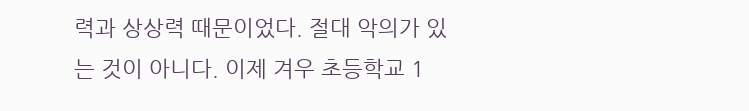력과 상상력 때문이었다. 절대 악의가 있는 것이 아니다. 이제 겨우 초등학교 1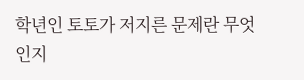학년인 토토가 저지른 문제란 무엇인지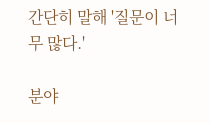간단히 말해 '질문이 너무 많다.'

분야